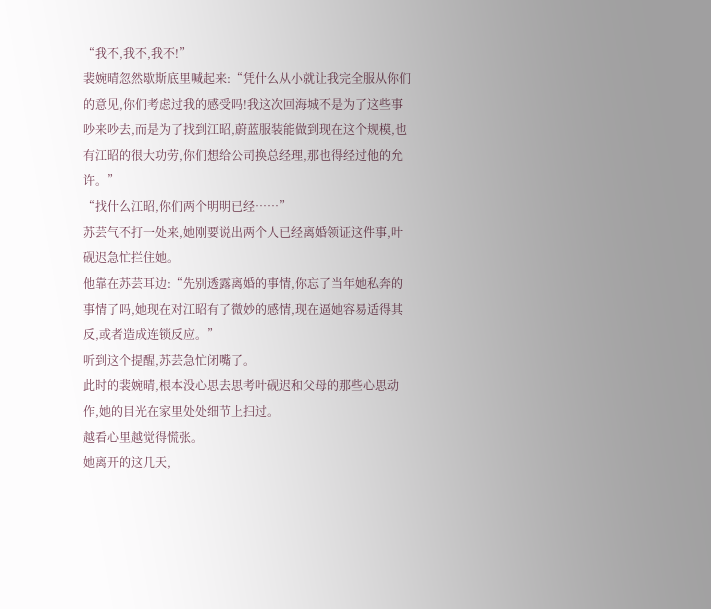“我不,我不,我不!”
裴婉晴忽然歇斯底里喊起来:“凭什么从小就让我完全服从你们的意见,你们考虑过我的感受吗!我这次回海城不是为了这些事吵来吵去,而是为了找到江昭,蔚蓝服装能做到现在这个规模,也有江昭的很大功劳,你们想给公司换总经理,那也得经过他的允许。”
“找什么江昭,你们两个明明已经……”
苏芸气不打一处来,她刚要说出两个人已经离婚领证这件事,叶砚迟急忙拦住她。
他靠在苏芸耳边:“先别透露离婚的事情,你忘了当年她私奔的事情了吗,她现在对江昭有了微妙的感情,现在逼她容易适得其反,或者造成连锁反应。”
听到这个提醒,苏芸急忙闭嘴了。
此时的裴婉晴,根本没心思去思考叶砚迟和父母的那些心思动作,她的目光在家里处处细节上扫过。
越看心里越觉得慌张。
她离开的这几天,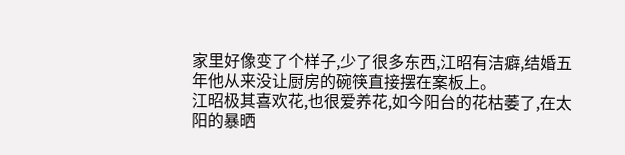家里好像变了个样子,少了很多东西,江昭有洁癖,结婚五年他从来没让厨房的碗筷直接摆在案板上。
江昭极其喜欢花,也很爱养花,如今阳台的花枯萎了,在太阳的暴晒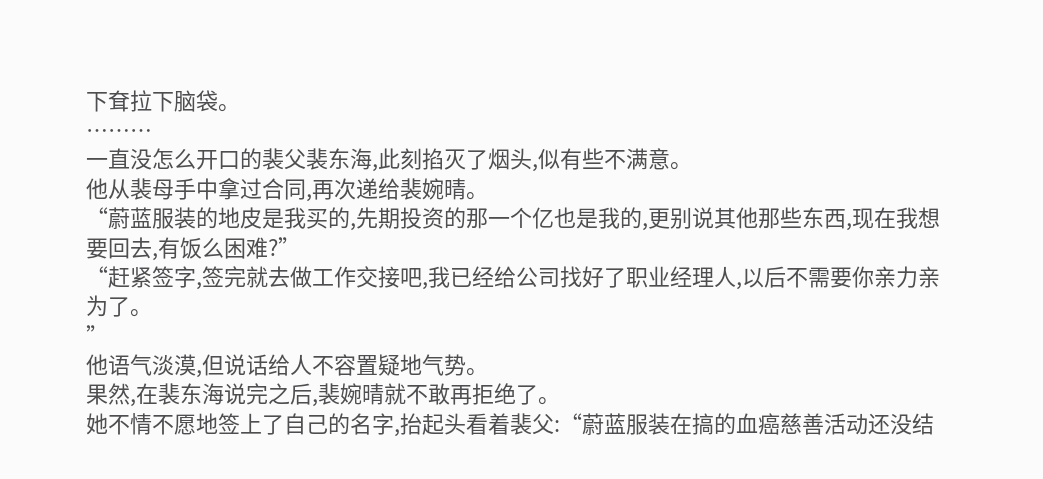下耷拉下脑袋。
………
一直没怎么开口的裴父裴东海,此刻掐灭了烟头,似有些不满意。
他从裴母手中拿过合同,再次递给裴婉晴。
“蔚蓝服装的地皮是我买的,先期投资的那一个亿也是我的,更别说其他那些东西,现在我想要回去,有饭么困难?”
“赶紧签字,签完就去做工作交接吧,我已经给公司找好了职业经理人,以后不需要你亲力亲为了。
”
他语气淡漠,但说话给人不容置疑地气势。
果然,在裴东海说完之后,裴婉晴就不敢再拒绝了。
她不情不愿地签上了自己的名字,抬起头看着裴父:“蔚蓝服装在搞的血癌慈善活动还没结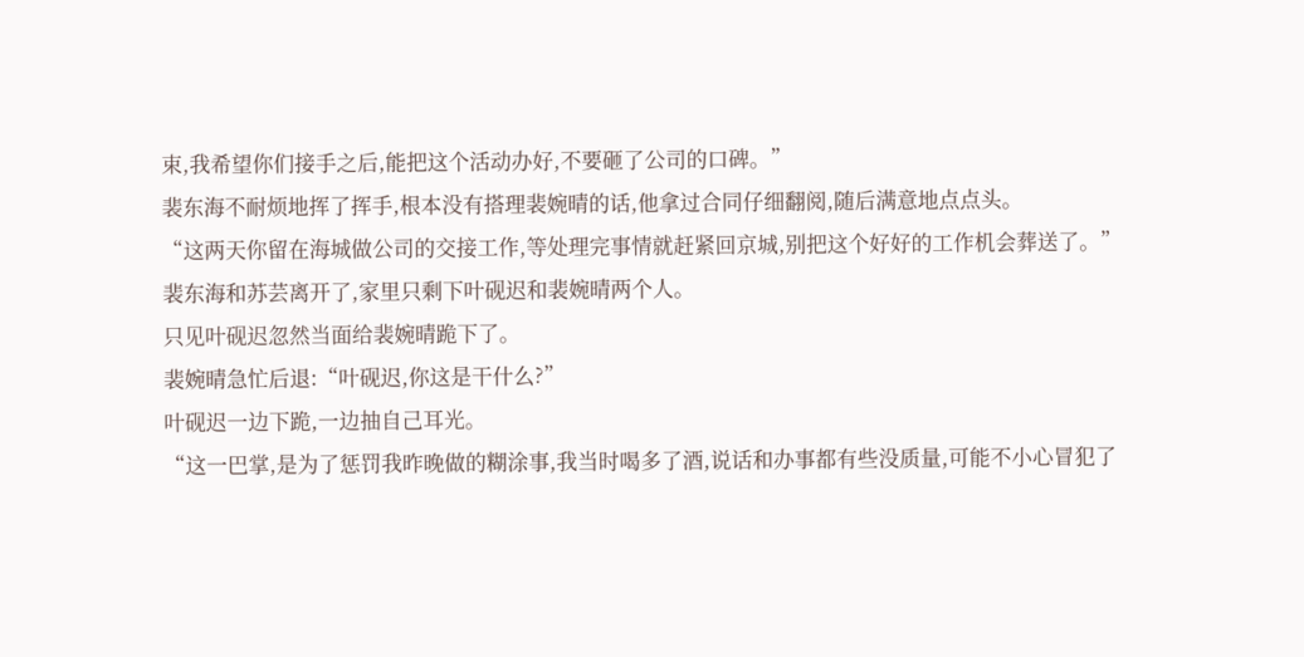束,我希望你们接手之后,能把这个活动办好,不要砸了公司的口碑。”
裴东海不耐烦地挥了挥手,根本没有搭理裴婉晴的话,他拿过合同仔细翻阅,随后满意地点点头。
“这两天你留在海城做公司的交接工作,等处理完事情就赶紧回京城,别把这个好好的工作机会葬送了。”
裴东海和苏芸离开了,家里只剩下叶砚迟和裴婉晴两个人。
只见叶砚迟忽然当面给裴婉晴跪下了。
裴婉晴急忙后退:“叶砚迟,你这是干什么?”
叶砚迟一边下跪,一边抽自己耳光。
“这一巴掌,是为了惩罚我昨晚做的糊涂事,我当时喝多了酒,说话和办事都有些没质量,可能不小心冒犯了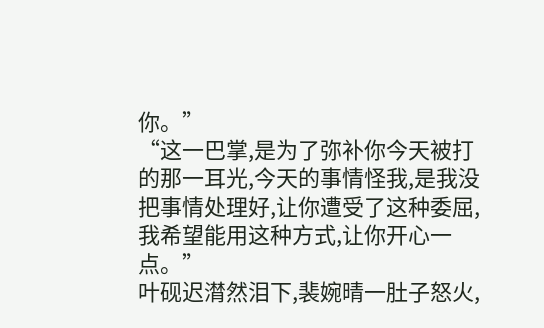你。”
“这一巴掌,是为了弥补你今天被打的那一耳光,今天的事情怪我,是我没把事情处理好,让你遭受了这种委屈,我希望能用这种方式,让你开心一点。”
叶砚迟潸然泪下,裴婉晴一肚子怒火,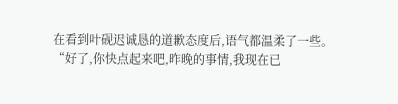在看到叶砚迟诚恳的道歉态度后,语气都温柔了一些。
“好了,你快点起来吧,昨晚的事情,我现在已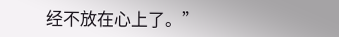经不放在心上了。”